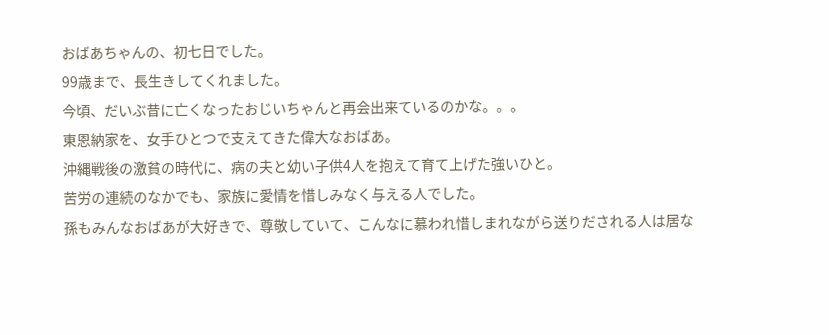おばあちゃんの、初七日でした。
99歳まで、長生きしてくれました。
今頃、だいぶ昔に亡くなったおじいちゃんと再会出来ているのかな。。。
東恩納家を、女手ひとつで支えてきた偉大なおばあ。
沖縄戦後の激貧の時代に、病の夫と幼い子供4人を抱えて育て上げた強いひと。
苦労の連続のなかでも、家族に愛情を惜しみなく与える人でした。
孫もみんなおばあが大好きで、尊敬していて、こんなに慕われ惜しまれながら送りだされる人は居な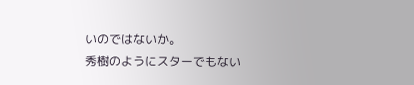いのではないか。
秀樹のようにスターでもない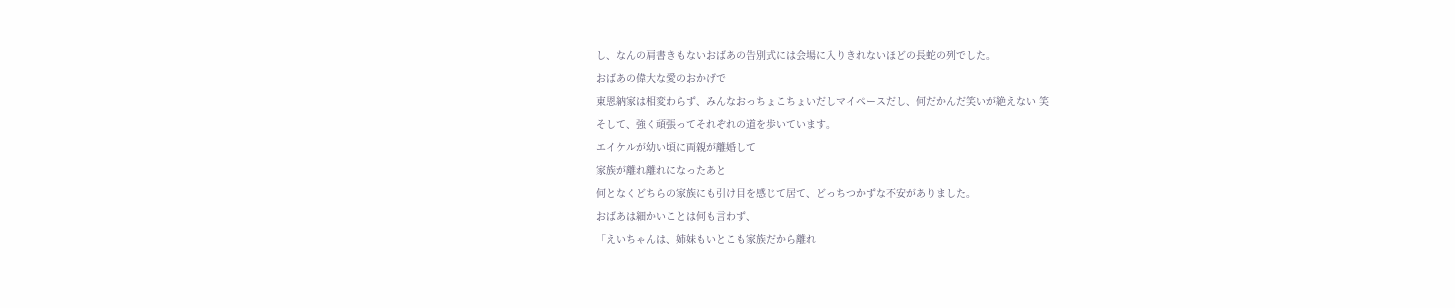し、なんの肩書きもないおばあの告別式には会場に入りきれないほどの長蛇の列でした。
おばあの偉大な愛のおかげで
東恩納家は相変わらず、みんなおっちょこちょいだしマイペースだし、何だかんだ笑いが絶えない 笑
そして、強く頑張ってそれぞれの道を歩いています。
エイケルが幼い頃に両親が離婚して
家族が離れ離れになったあと
何となくどちらの家族にも引け目を感じて居て、どっちつかずな不安がありました。
おばあは細かいことは何も言わず、
「えいちゃんは、姉妹もいとこも家族だから離れ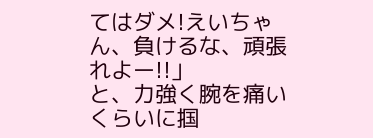てはダメ!えいちゃん、負けるな、頑張れよー!!」
と、力強く腕を痛いくらいに掴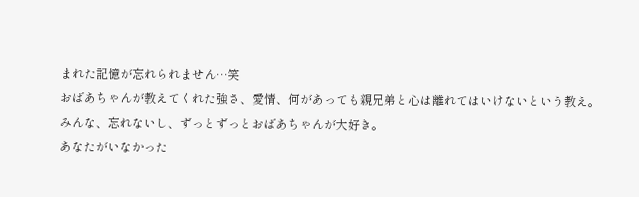まれた記憶が忘れられません…笑
おばあちゃんが教えてくれた強さ、愛情、何があっても親兄弟と心は離れてはいけないという教え。
みんな、忘れないし、ずっとずっとおばあちゃんが大好き。
あなたがいなかった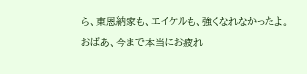ら、東恩納家も、エイケルも、強くなれなかったよ。
おばあ、今まで本当にお疲れ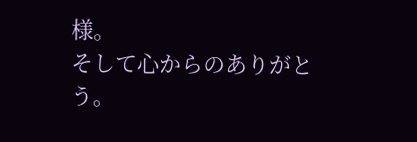様。
そして心からのありがとう。